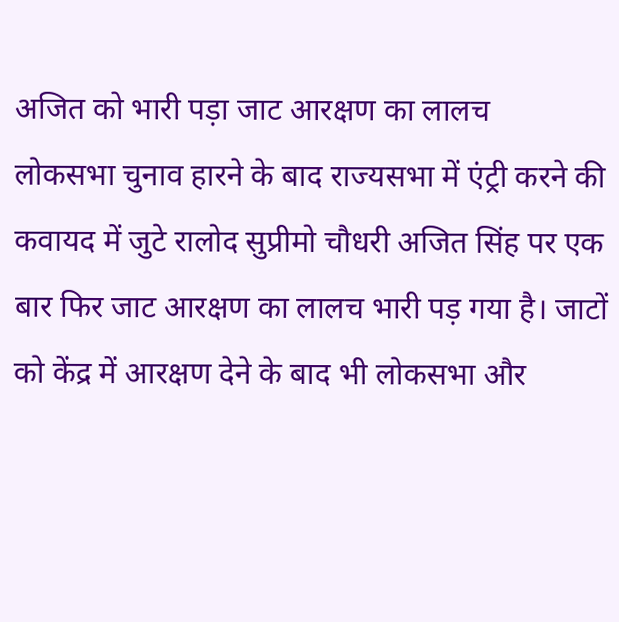अजित को भारी पड़ा जाट आरक्षण का लालच
लोकसभा चुनाव हारने के बाद राज्यसभा में एंट्री करने की कवायद में जुटे रालोद सुप्रीमो चौधरी अजित सिंह पर एक बार फिर जाट आरक्षण का लालच भारी पड़ गया है। जाटों को केंद्र में आरक्षण देने के बाद भी लोकसभा और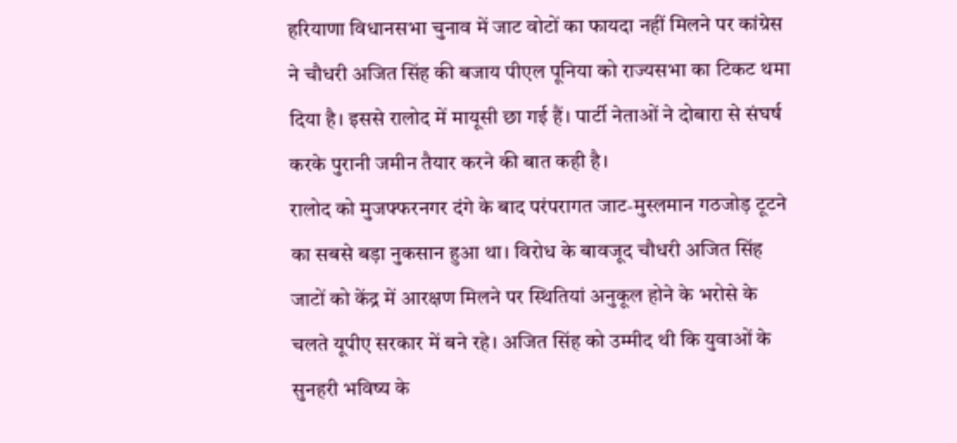हरियाणा विधानसभा चुनाव में जाट वोटों का फायदा नहीं मिलने पर कांग्रेस ने चौधरी अजित सिंह की बजाय पीएल पूनिया को राज्यसभा का टिकट थमा दिया है। इससे रालोद में मायूसी छा गई हैं। पार्टी नेताओं ने दोबारा से संघर्ष करके पुरानी जमीन तैयार करने की बात कही है।
रालोद को मुजफ्फरनगर दंगे के बाद परंपरागत जाट-मुस्लमान गठजोड़ टूटने का सबसे बड़ा नुकसान हुआ था। विरोध के बावजूद चौधरी अजित सिंह जाटों को केंद्र में आरक्षण मिलने पर स्थितियां अनुकूल होने के भरोसे के चलते यूपीए सरकार में बने रहे। अजित सिंह को उम्मीद थी कि युवाओं के सुनहरी भविष्य के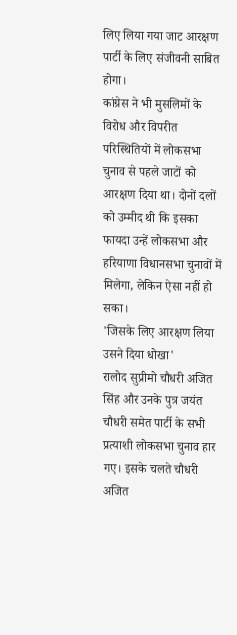लिए लिया गया जाट आरक्षण पार्टी के लिए संजीवनी साबित होगा।
कांग्रेस ने भी मुसलिमों के विरोध और विपरीत परिस्थितियों में लोकसभा चुनाव से पहले जाटों को आरक्षण दिया था। दोनों दलों को उम्मीद थी कि इसका फायदा उन्हें लोकसभा और हरियाणा विधानसभा चुनावों में मिलेगा, लेकिन ऐसा नहीं हो सका।
'जिसके लिए आरक्षण लिया उसने दिया धोखा'
रालोद सुप्रीमो चौधरी अजित सिंह और उनके पुत्र जयंत चौधरी समेत पार्टी के सभी प्रत्याशी लोकसभा चुनाव हार गए। इसके चलते चौधरी अजित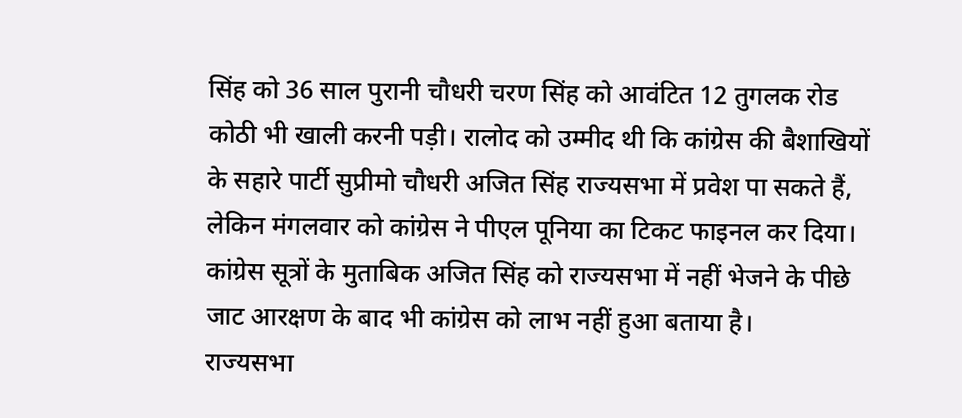सिंह को 36 साल पुरानी चौधरी चरण सिंह को आवंटित 12 तुगलक रोड कोठी भी खाली करनी पड़ी। रालोद को उम्मीद थी कि कांग्रेस की बैशाखियों के सहारे पार्टी सुप्रीमो चौधरी अजित सिंह राज्यसभा में प्रवेश पा सकते हैं, लेकिन मंगलवार को कांग्रेस ने पीएल पूनिया का टिकट फाइनल कर दिया। कांग्रेस सूत्रों के मुताबिक अजित सिंह को राज्यसभा में नहीं भेजने के पीछे जाट आरक्षण के बाद भी कांग्रेस को लाभ नहीं हुआ बताया है।
राज्यसभा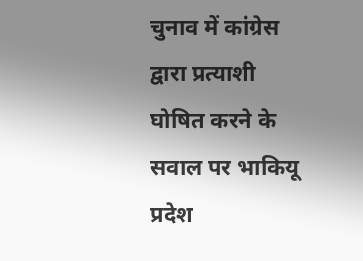चुनाव में कांग्रेस द्वारा प्रत्याशी घोषित करने के सवाल पर भाकियू प्रदेश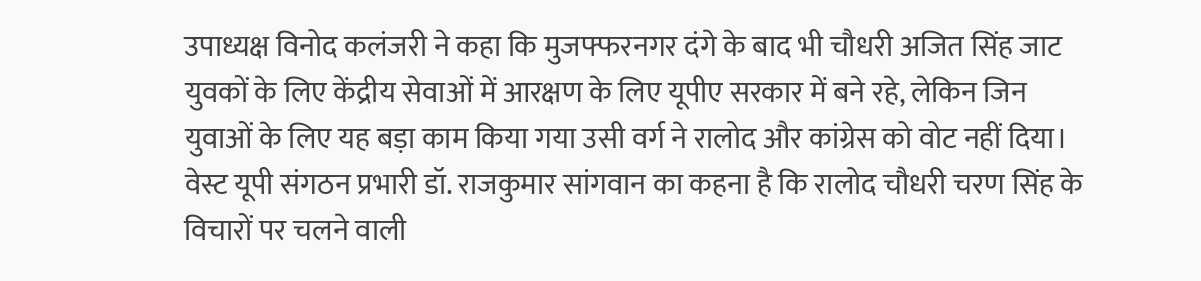उपाध्यक्ष विनोद कलंजरी ने कहा कि मुजफ्फरनगर दंगे के बाद भी चौधरी अजित सिंह जाट युवकों के लिए केंद्रीय सेवाओं में आरक्षण के लिए यूपीए सरकार में बने रहे, लेकिन जिन युवाओं के लिए यह बड़ा काम किया गया उसी वर्ग ने रालोद और कांग्रेस को वोट नहीं दिया।
वेस्ट यूपी संगठन प्रभारी डॉ. राजकुमार सांगवान का कहना है कि रालोद चौधरी चरण सिंह के विचारों पर चलने वाली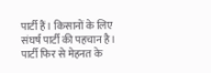पार्टी हैं। किसानों के लिए संघर्ष पार्टी की पहचान है। पार्टी फिर से मेहनत के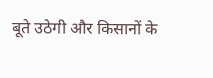बूते उठेगी और किसानों के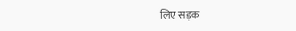लिए सड़क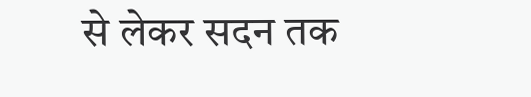से लेकर सदन तक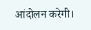आंदोलन करेगी।